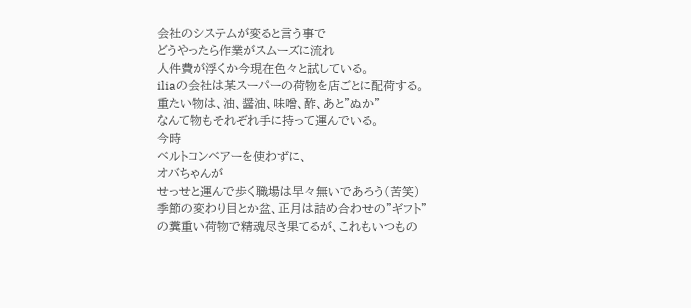会社のシステムが変ると言う事で
どうやったら作業がスムーズに流れ
人件費が浮くか今現在色々と試している。
iliaの会社は某スーパーの荷物を店ごとに配荷する。
重たい物は、油、醤油、味噌、酢、あと”ぬか”
なんて物もそれぞれ手に持って運んでいる。
今時
ベルトコンベアーを使わずに、
オバちゃんが
せっせと運んで歩く職場は早々無いであろう(苦笑)
季節の変わり目とか盆、正月は詰め合わせの”ギフト”
の糞重い荷物で精魂尽き果てるが、これもいつもの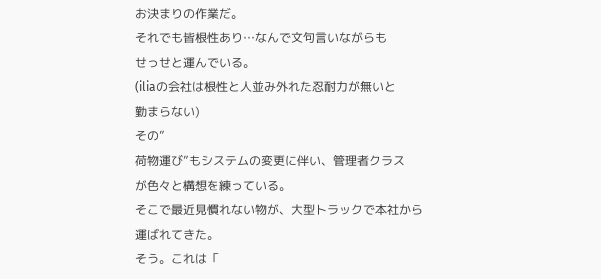お決まりの作業だ。
それでも皆根性あり…なんで文句言いながらも
せっせと運んでいる。
(iliaの会社は根性と人並み外れた忍耐力が無いと
勤まらない)
その”
荷物運び”もシステムの変更に伴い、管理者クラス
が色々と構想を練っている。
そこで最近見慣れない物が、大型トラックで本社から
運ばれてきた。
そう。これは「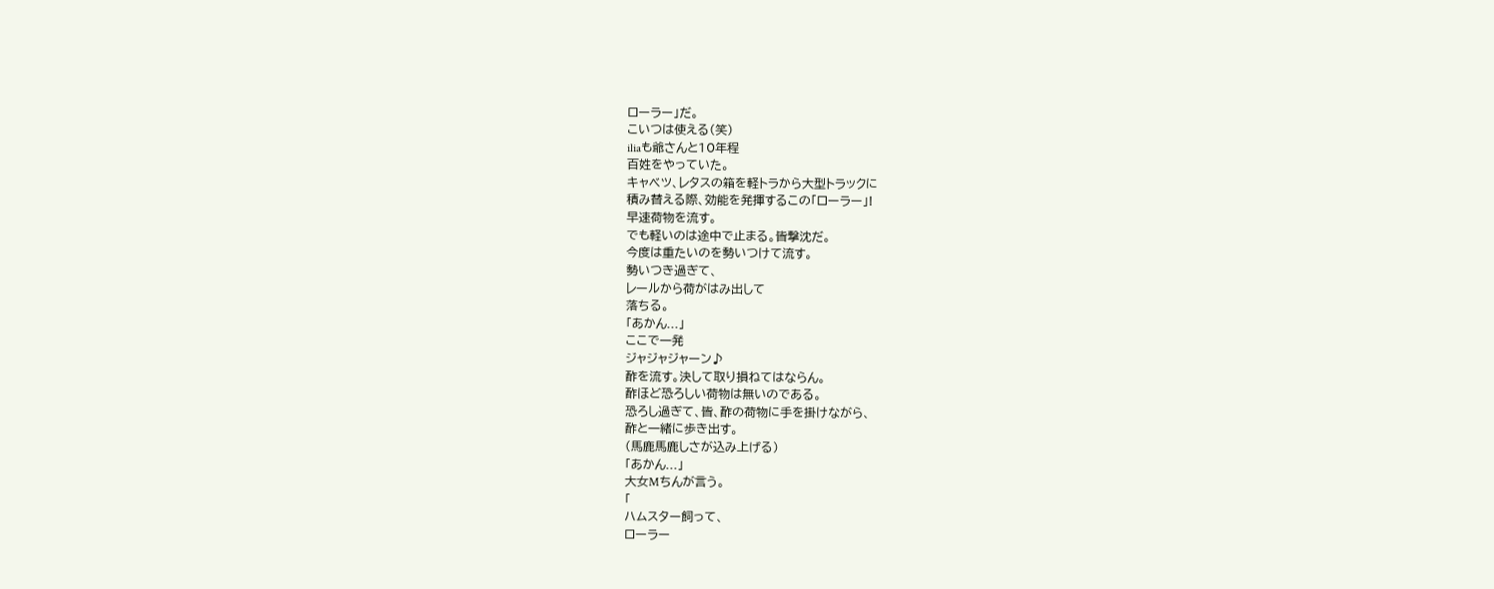ローラー」だ。
こいつは使える(笑)
iliaも爺さんと10年程
百姓をやっていた。
キャベツ、レタスの箱を軽トラから大型トラックに
積み替える際、効能を発揮するこの「ローラー」!
早速荷物を流す。
でも軽いのは途中で止まる。皆撃沈だ。
今度は重たいのを勢いつけて流す。
勢いつき過ぎて、
レールから荷がはみ出して
落ちる。
「あかん...」
ここで一発
ジャジャジャーン♪
酢を流す。決して取り損ねてはならん。
酢ほど恐ろしい荷物は無いのである。
恐ろし過ぎて、皆、酢の荷物に手を掛けながら、
酢と一緒に歩き出す。
(馬鹿馬鹿しさが込み上げる)
「あかん...」
大女Mちんが言う。
「
ハムスター飼って、
ローラー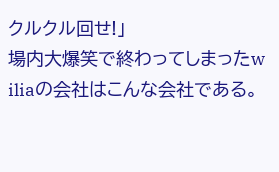クルクル回せ!」
場内大爆笑で終わってしまったw
iliaの会社はこんな会社である。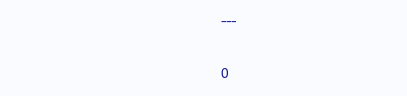---

0